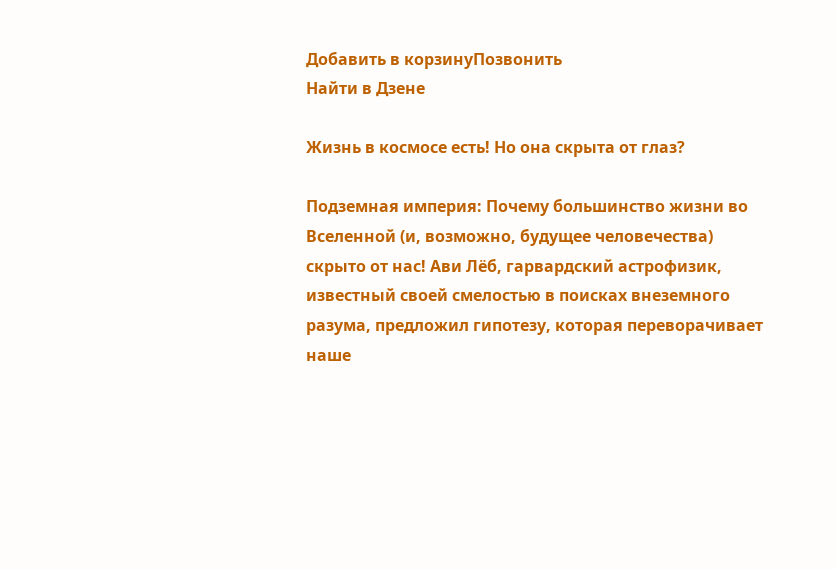Добавить в корзинуПозвонить
Найти в Дзене

Жизнь в космосе есть! Но она скрыта от глаз?

Подземная империя: Почему большинство жизни во Вселенной (и, возможно, будущее человечества) скрыто от нас! Ави Лёб, гарвардский астрофизик, известный своей смелостью в поисках внеземного разума, предложил гипотезу, которая переворачивает наше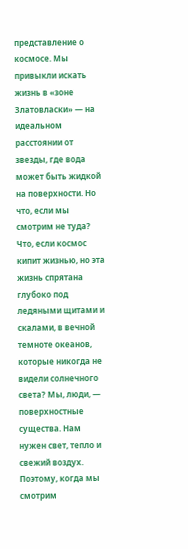представление о космосе. Мы привыкли искать жизнь в «зоне Златовласки» — на идеальном расстоянии от звезды, где вода может быть жидкой на поверхности. Но что, если мы смотрим не туда? Что, если космос кипит жизнью, но эта жизнь спрятана глубоко под ледяными щитами и скалами, в вечной темноте океанов, которые никогда не видели солнечного света? Мы, люди, — поверхностные существа. Нам нужен свет, тепло и свежий воздух. Поэтому, когда мы смотрим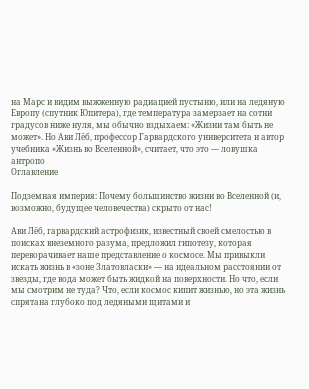на Марс и видим выжженную радиацией пустыню, или на ледяную Европу (спутник Юпитера), где температура замерзает на сотни градусов ниже нуля, мы обычно вздыхаем: «Жизни там быть не может». Но Ави Лёб, профессор Гарвардского университета и автор учебника «Жизнь во Вселенной», считает, что это — ловушка антропо
Оглавление

Подземная империя: Почему большинство жизни во Вселенной (и, возможно, будущее человечества) скрыто от нас!

Ави Лёб, гарвардский астрофизик, известный своей смелостью в поисках внеземного разума, предложил гипотезу, которая переворачивает наше представление о космосе. Мы привыкли искать жизнь в «зоне Златовласки» — на идеальном расстоянии от звезды, где вода может быть жидкой на поверхности. Но что, если мы смотрим не туда? Что, если космос кипит жизнью, но эта жизнь спрятана глубоко под ледяными щитами и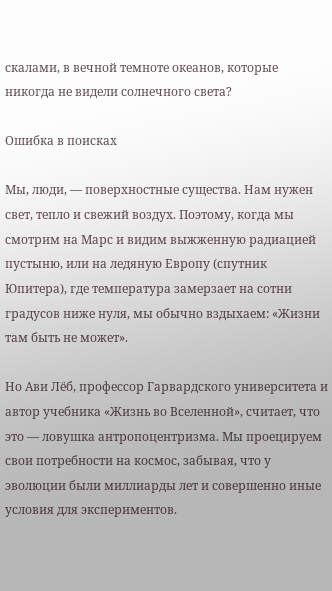скалами, в вечной темноте океанов, которые никогда не видели солнечного света?

Ошибка в поисках

Мы, люди, — поверхностные существа. Нам нужен свет, тепло и свежий воздух. Поэтому, когда мы смотрим на Марс и видим выжженную радиацией пустыню, или на ледяную Европу (спутник Юпитера), где температура замерзает на сотни градусов ниже нуля, мы обычно вздыхаем: «Жизни там быть не может».

Но Ави Лёб, профессор Гарвардского университета и автор учебника «Жизнь во Вселенной», считает, что это — ловушка антропоцентризма. Мы проецируем свои потребности на космос, забывая, что у эволюции были миллиарды лет и совершенно иные условия для экспериментов.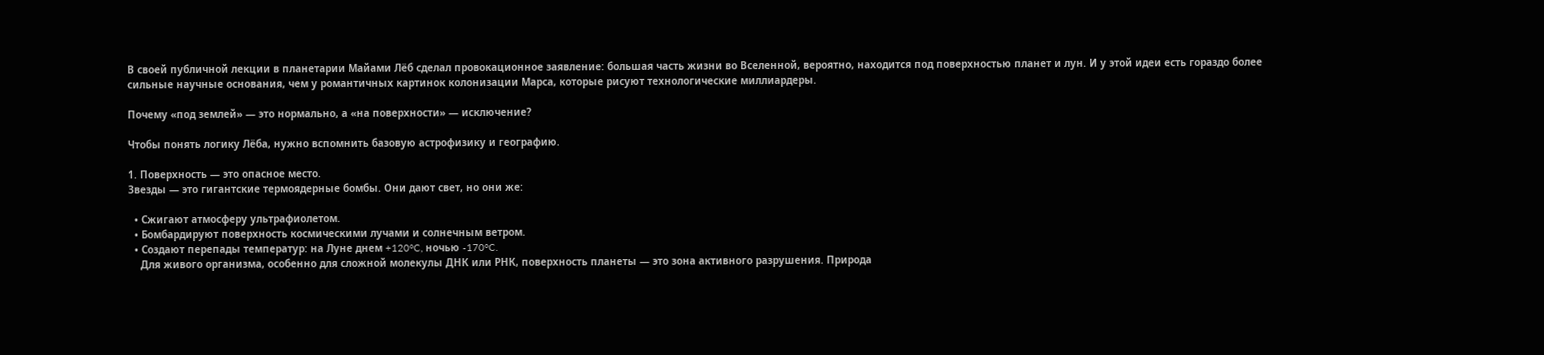В своей публичной лекции в планетарии Майами Лёб сделал провокационное заявление: большая часть жизни во Вселенной, вероятно, находится под поверхностью планет и лун. И у этой идеи есть гораздо более сильные научные основания, чем у романтичных картинок колонизации Марса, которые рисуют технологические миллиардеры.

Почему «под землей» — это нормально, а «на поверхности» — исключение?

Чтобы понять логику Лёба, нужно вспомнить базовую астрофизику и географию.

1. Поверхность — это опасное место.
Звезды — это гигантские термоядерные бомбы. Они дают свет, но они же:

  • Сжигают атмосферу ультрафиолетом.
  • Бомбардируют поверхность космическими лучами и солнечным ветром.
  • Создают перепады температур: на Луне днем +120°C, ночью -170°C.
    Для живого организма, особенно для сложной молекулы ДНК или РНК, поверхность планеты — это зона активного разрушения. Природа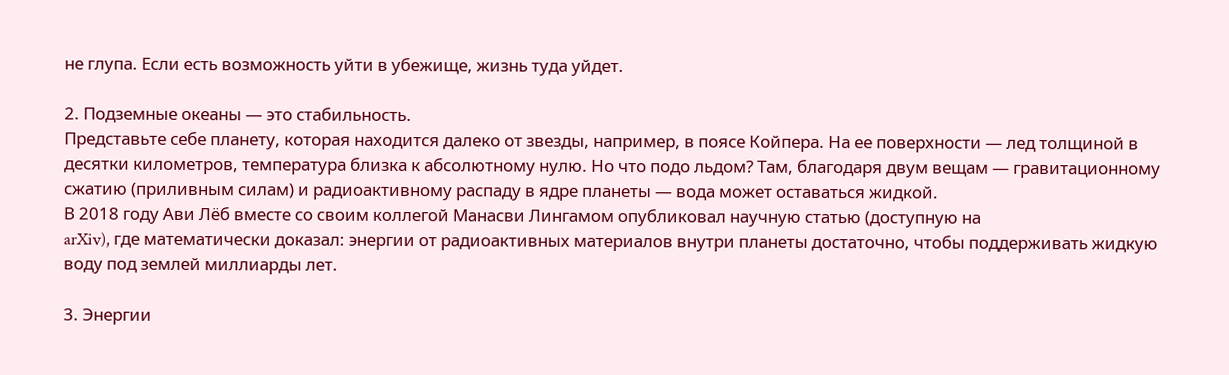не глупа. Если есть возможность уйти в убежище, жизнь туда уйдет.

2. Подземные океаны — это стабильность.
Представьте себе планету, которая находится далеко от звезды, например, в поясе Койпера. На ее поверхности — лед толщиной в десятки километров, температура близка к абсолютному нулю. Но что подо льдом? Там, благодаря двум вещам — гравитационному сжатию (приливным силам) и радиоактивному распаду в ядре планеты — вода может оставаться жидкой.
В 2018 году Ави Лёб вместе со своим коллегой Манасви Лингамом опубликовал научную статью (доступную на
arXiv), где математически доказал: энергии от радиоактивных материалов внутри планеты достаточно, чтобы поддерживать жидкую воду под землей миллиарды лет.

3. Энергии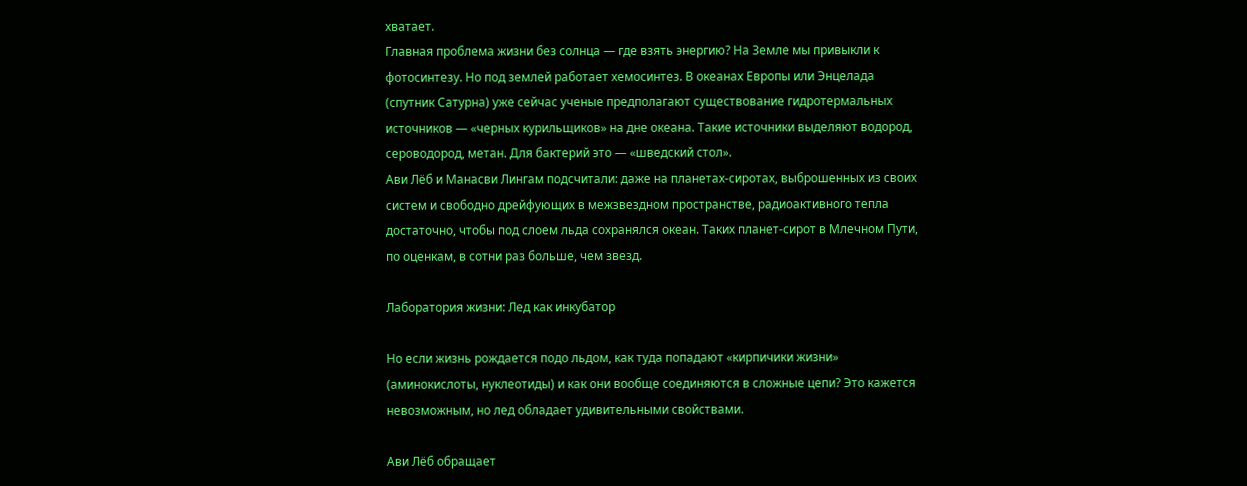хватает.
Главная проблема жизни без солнца — где взять энергию? На Земле мы привыкли к фотосинтезу. Но под землей работает хемосинтез. В океанах Европы или Энцелада (спутник Сатурна) уже сейчас ученые предполагают существование гидротермальных источников — «черных курильщиков» на дне океана. Такие источники выделяют водород, сероводород, метан. Для бактерий это — «шведский стол».
Ави Лёб и Манасви Лингам подсчитали: даже на планетах-сиротах, выброшенных из своих систем и свободно дрейфующих в межзвездном пространстве, радиоактивного тепла достаточно, чтобы под слоем льда сохранялся океан. Таких планет-сирот в Млечном Пути, по оценкам, в сотни раз больше, чем звезд.

Лаборатория жизни: Лед как инкубатор

Но если жизнь рождается подо льдом, как туда попадают «кирпичики жизни» (аминокислоты, нуклеотиды) и как они вообще соединяются в сложные цепи? Это кажется невозможным, но лед обладает удивительными свойствами.

Ави Лёб обращает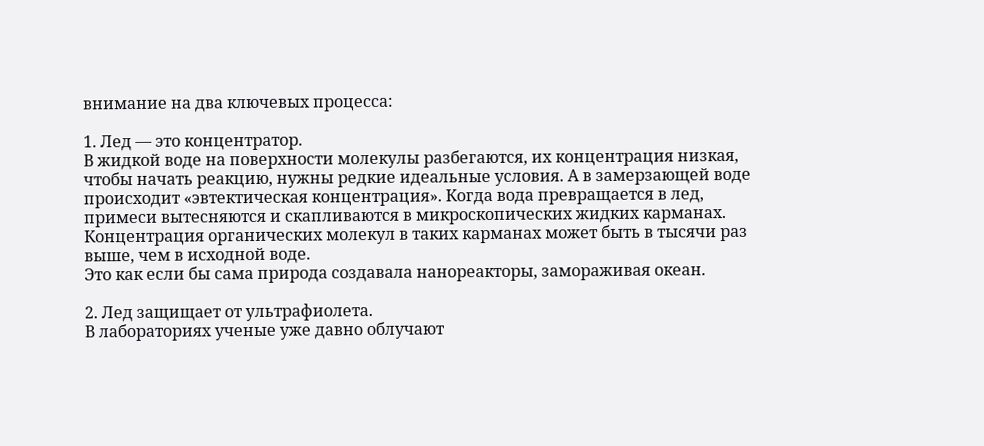внимание на два ключевых процесса:

1. Лед — это концентратор.
В жидкой воде на поверхности молекулы разбегаются, их концентрация низкая, чтобы начать реакцию, нужны редкие идеальные условия. А в замерзающей воде происходит «эвтектическая концентрация». Когда вода превращается в лед, примеси вытесняются и скапливаются в микроскопических жидких карманах. Концентрация органических молекул в таких карманах может быть в тысячи раз выше, чем в исходной воде.
Это как если бы сама природа создавала нанореакторы, замораживая океан.

2. Лед защищает от ультрафиолета.
В лабораториях ученые уже давно облучают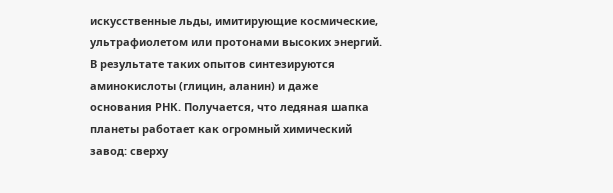искусственные льды, имитирующие космические, ультрафиолетом или протонами высоких энергий. В результате таких опытов синтезируются аминокислоты (глицин, аланин) и даже основания РНК. Получается, что ледяная шапка планеты работает как огромный химический завод: сверху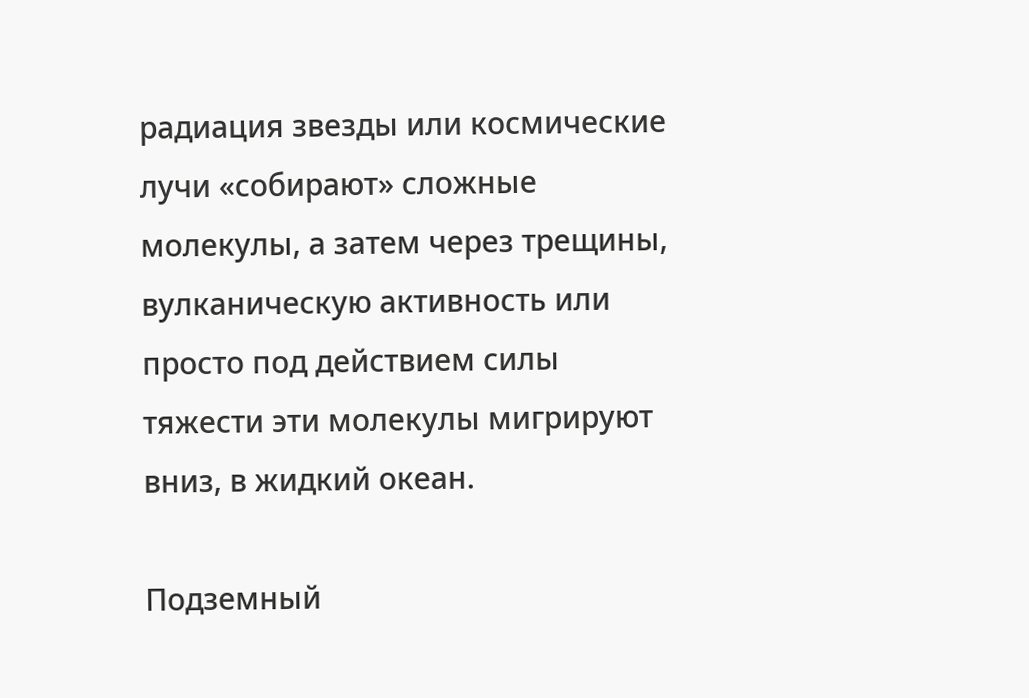радиация звезды или космические лучи «собирают» сложные молекулы, а затем через трещины, вулканическую активность или просто под действием силы тяжести эти молекулы мигрируют вниз, в жидкий океан.

Подземный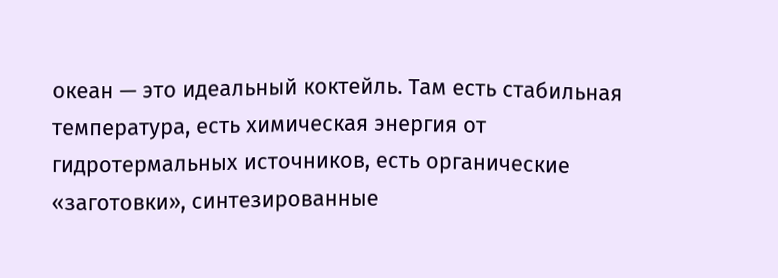океан — это идеальный коктейль. Там есть стабильная температура, есть химическая энергия от гидротермальных источников, есть органические «заготовки», синтезированные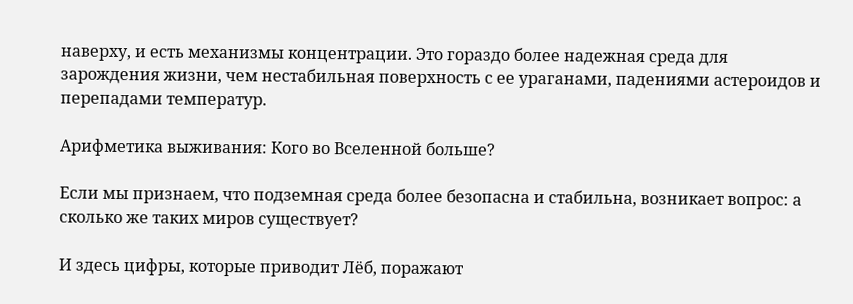наверху, и есть механизмы концентрации. Это гораздо более надежная среда для зарождения жизни, чем нестабильная поверхность с ее ураганами, падениями астероидов и перепадами температур.

Арифметика выживания: Кого во Вселенной больше?

Если мы признаем, что подземная среда более безопасна и стабильна, возникает вопрос: а сколько же таких миров существует?

И здесь цифры, которые приводит Лёб, поражают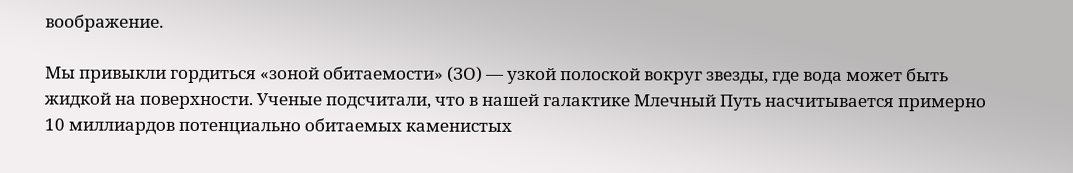воображение.

Мы привыкли гордиться «зоной обитаемости» (ЗО) — узкой полоской вокруг звезды, где вода может быть жидкой на поверхности. Ученые подсчитали, что в нашей галактике Млечный Путь насчитывается примерно 10 миллиардов потенциально обитаемых каменистых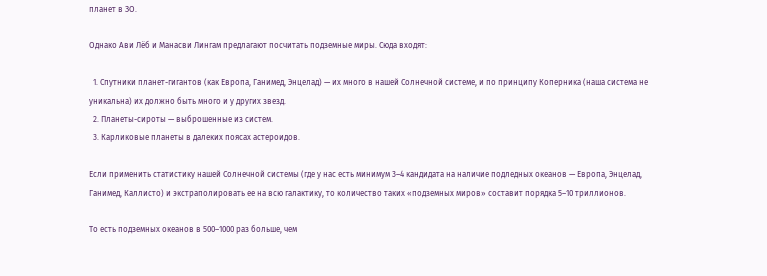планет в ЗО.

Однако Ави Лёб и Манасви Лингам предлагают посчитать подземные миры. Сюда входят:

  1. Спутники планет-гигантов (как Европа, Ганимед, Энцелад) — их много в нашей Солнечной системе, и по принципу Коперника (наша система не уникальна) их должно быть много и у других звезд.
  2. Планеты-сироты — выброшенные из систем.
  3. Карликовые планеты в далеких поясах астероидов.

Если применить статистику нашей Солнечной системы (где у нас есть минимум 3–4 кандидата на наличие подледных океанов — Европа, Энцелад, Ганимед, Каллисто) и экстраполировать ее на всю галактику, то количество таких «подземных миров» составит порядка 5–10 триллионов.

То есть подземных океанов в 500–1000 раз больше, чем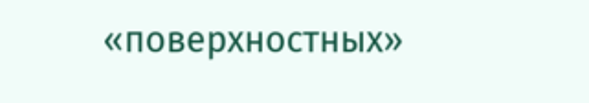«поверхностных»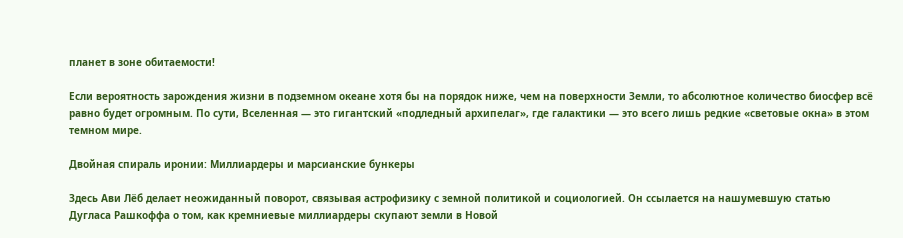планет в зоне обитаемости!

Если вероятность зарождения жизни в подземном океане хотя бы на порядок ниже, чем на поверхности Земли, то абсолютное количество биосфер всё равно будет огромным. По сути, Вселенная — это гигантский «подледный архипелаг», где галактики — это всего лишь редкие «световые окна» в этом темном мире.

Двойная спираль иронии: Миллиардеры и марсианские бункеры

Здесь Ави Лёб делает неожиданный поворот, связывая астрофизику с земной политикой и социологией. Он ссылается на нашумевшую статью Дугласа Рашкоффа о том, как кремниевые миллиардеры скупают земли в Новой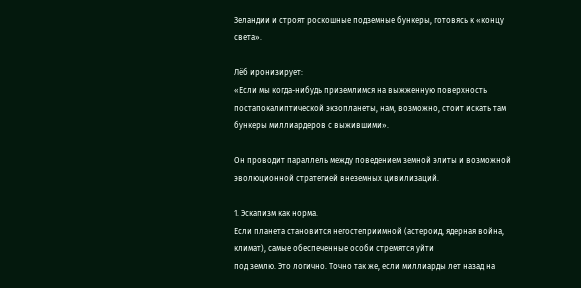Зеландии и строят роскошные подземные бункеры, готовясь к «концу света».

Лёб иронизирует:
«Если мы когда-нибудь приземлимся на выжженную поверхность постапокалиптической экзопланеты, нам, возможно, стоит искать там бункеры миллиардеров с выжившими».

Он проводит параллель между поведением земной элиты и возможной эволюционной стратегией внеземных цивилизаций.

1. Эскапизм как норма.
Если планета становится негостеприимной (астероид, ядерная война, климат), самые обеспеченные особи стремятся уйти
под землю. Это логично. Точно так же, если миллиарды лет назад на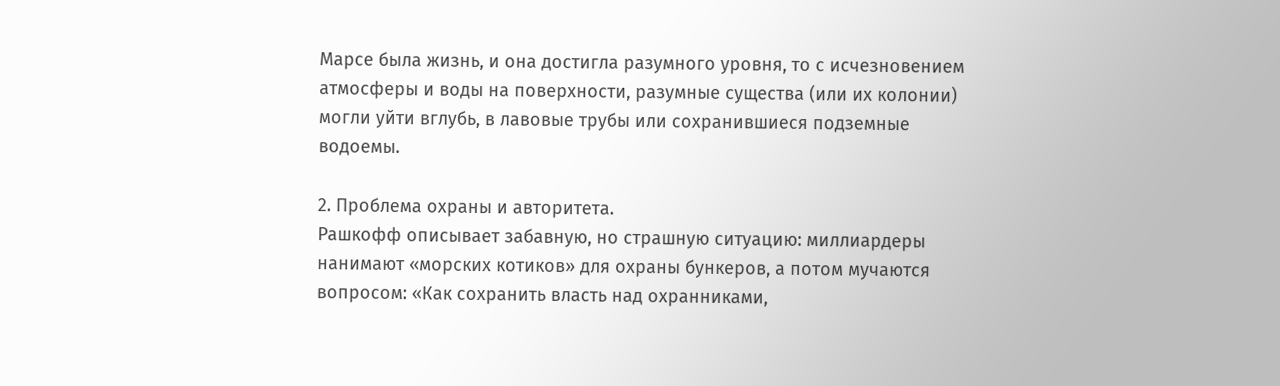Марсе была жизнь, и она достигла разумного уровня, то с исчезновением атмосферы и воды на поверхности, разумные существа (или их колонии) могли уйти вглубь, в лавовые трубы или сохранившиеся подземные водоемы.

2. Проблема охраны и авторитета.
Рашкофф описывает забавную, но страшную ситуацию: миллиардеры нанимают «морских котиков» для охраны бункеров, а потом мучаются вопросом: «Как сохранить власть над охранниками,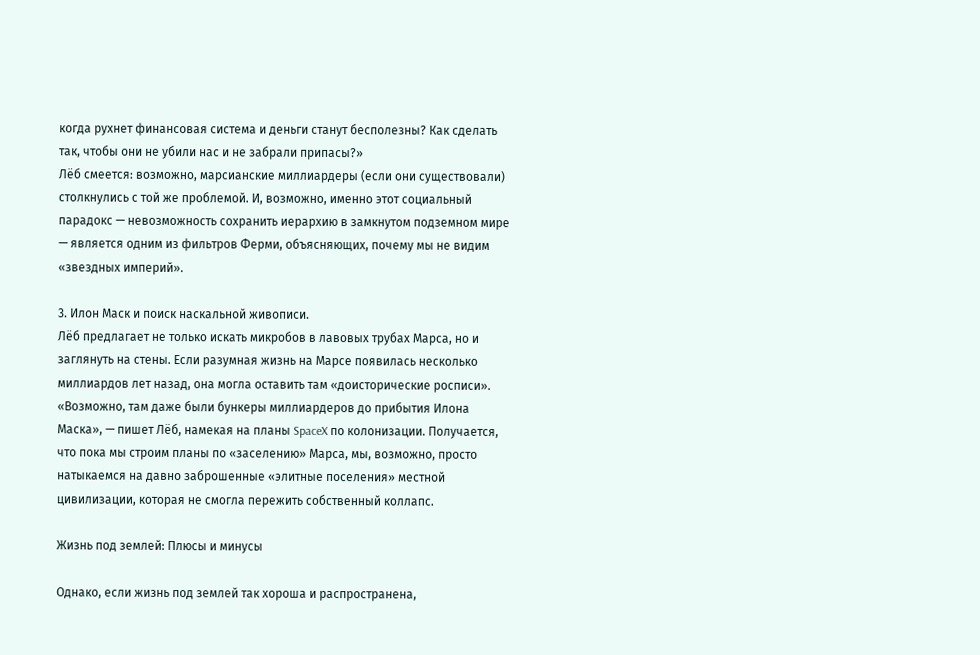когда рухнет финансовая система и деньги станут бесполезны? Как сделать так, чтобы они не убили нас и не забрали припасы?»
Лёб смеется: возможно, марсианские миллиардеры (если они существовали) столкнулись с той же проблемой. И, возможно, именно этот социальный парадокс — невозможность сохранить иерархию в замкнутом подземном мире — является одним из фильтров Ферми, объясняющих, почему мы не видим «звездных империй».

3. Илон Маск и поиск наскальной живописи.
Лёб предлагает не только искать микробов в лавовых трубах Марса, но и заглянуть на стены. Если разумная жизнь на Марсе появилась несколько миллиардов лет назад, она могла оставить там «доисторические росписи».
«Возможно, там даже были бункеры миллиардеров до прибытия Илона Маска», — пишет Лёб, намекая на планы SpaceX по колонизации. Получается, что пока мы строим планы по «заселению» Марса, мы, возможно, просто натыкаемся на давно заброшенные «элитные поселения» местной цивилизации, которая не смогла пережить собственный коллапс.

Жизнь под землей: Плюсы и минусы

Однако, если жизнь под землей так хороша и распространена,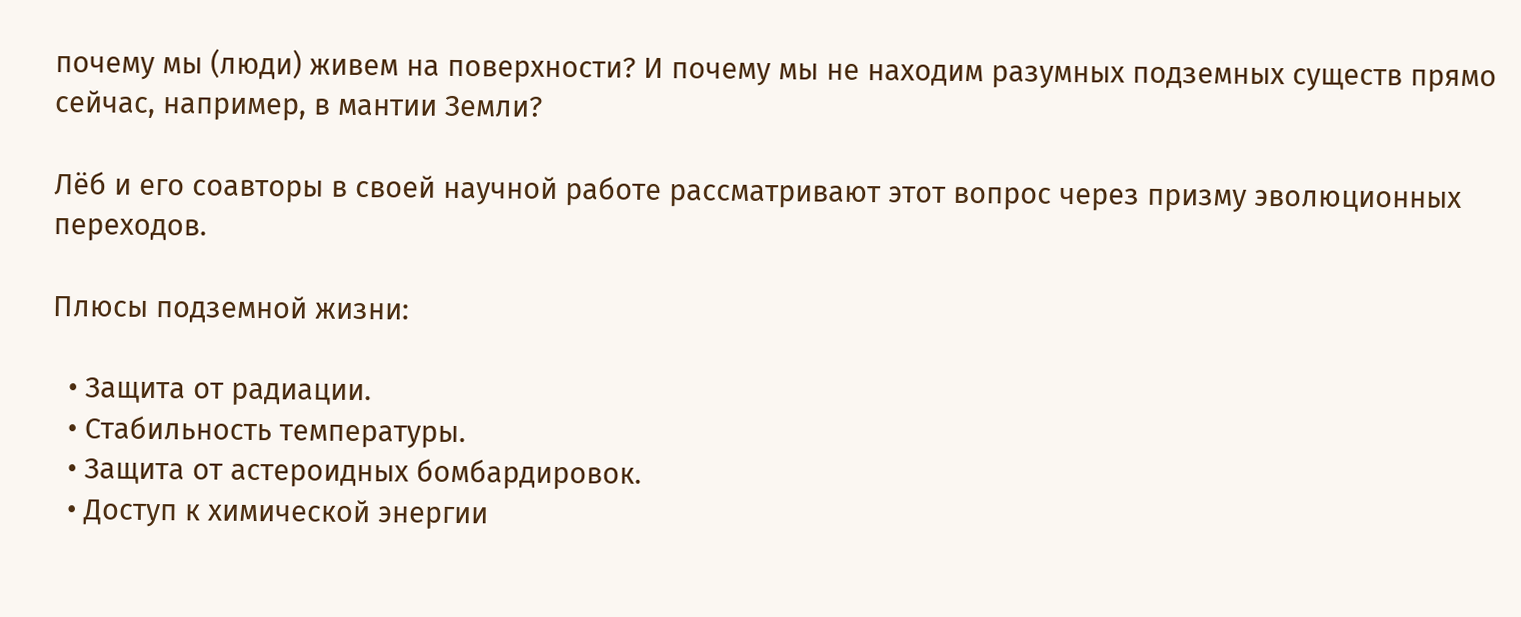почему мы (люди) живем на поверхности? И почему мы не находим разумных подземных существ прямо сейчас, например, в мантии Земли?

Лёб и его соавторы в своей научной работе рассматривают этот вопрос через призму эволюционных переходов.

Плюсы подземной жизни:

  • Защита от радиации.
  • Стабильность температуры.
  • Защита от астероидных бомбардировок.
  • Доступ к химической энергии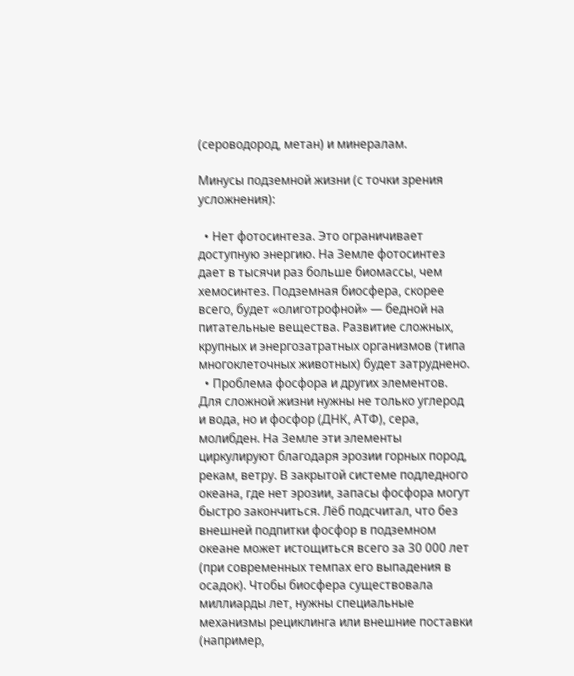(сероводород, метан) и минералам.

Минусы подземной жизни (с точки зрения усложнения):

  • Нет фотосинтеза. Это ограничивает доступную энергию. На Земле фотосинтез дает в тысячи раз больше биомассы, чем хемосинтез. Подземная биосфера, скорее всего, будет «олиготрофной» — бедной на питательные вещества. Развитие сложных, крупных и энергозатратных организмов (типа многоклеточных животных) будет затруднено.
  • Проблема фосфора и других элементов. Для сложной жизни нужны не только углерод и вода, но и фосфор (ДНК, АТФ), сера, молибден. На Земле эти элементы циркулируют благодаря эрозии горных пород, рекам, ветру. В закрытой системе подледного океана, где нет эрозии, запасы фосфора могут быстро закончиться. Лёб подсчитал, что без внешней подпитки фосфор в подземном океане может истощиться всего за 30 000 лет (при современных темпах его выпадения в осадок). Чтобы биосфера существовала миллиарды лет, нужны специальные механизмы рециклинга или внешние поставки (например,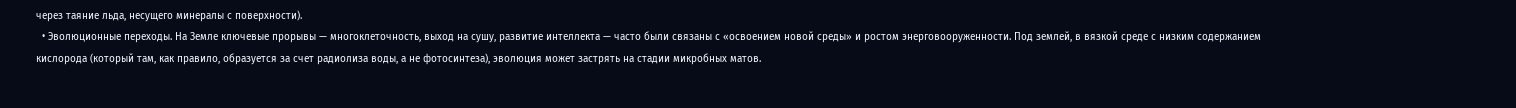через таяние льда, несущего минералы с поверхности).
  • Эволюционные переходы. На Земле ключевые прорывы — многоклеточность, выход на сушу, развитие интеллекта — часто были связаны с «освоением новой среды» и ростом энерговооруженности. Под землей, в вязкой среде с низким содержанием кислорода (который там, как правило, образуется за счет радиолиза воды, а не фотосинтеза), эволюция может застрять на стадии микробных матов.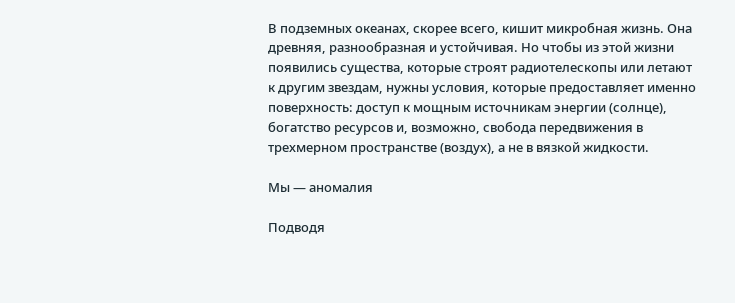В подземных океанах, скорее всего, кишит микробная жизнь. Она древняя, разнообразная и устойчивая. Но чтобы из этой жизни появились существа, которые строят радиотелескопы или летают к другим звездам, нужны условия, которые предоставляет именно поверхность: доступ к мощным источникам энергии (солнце), богатство ресурсов и, возможно, свобода передвижения в трехмерном пространстве (воздух), а не в вязкой жидкости.

Мы — аномалия

Подводя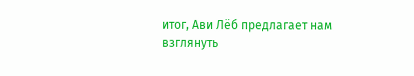итог, Ави Лёб предлагает нам взглянуть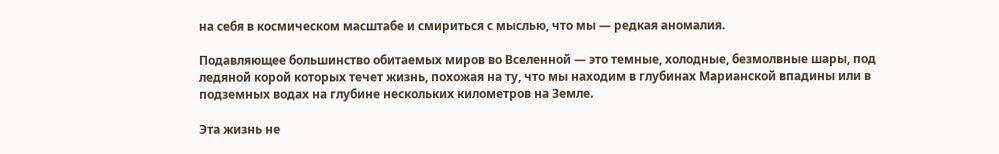на себя в космическом масштабе и смириться с мыслью, что мы — редкая аномалия.

Подавляющее большинство обитаемых миров во Вселенной — это темные, холодные, безмолвные шары, под ледяной корой которых течет жизнь, похожая на ту, что мы находим в глубинах Марианской впадины или в подземных водах на глубине нескольких километров на Земле.

Эта жизнь не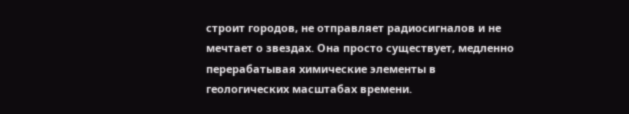строит городов, не отправляет радиосигналов и не мечтает о звездах. Она просто существует, медленно перерабатывая химические элементы в геологических масштабах времени.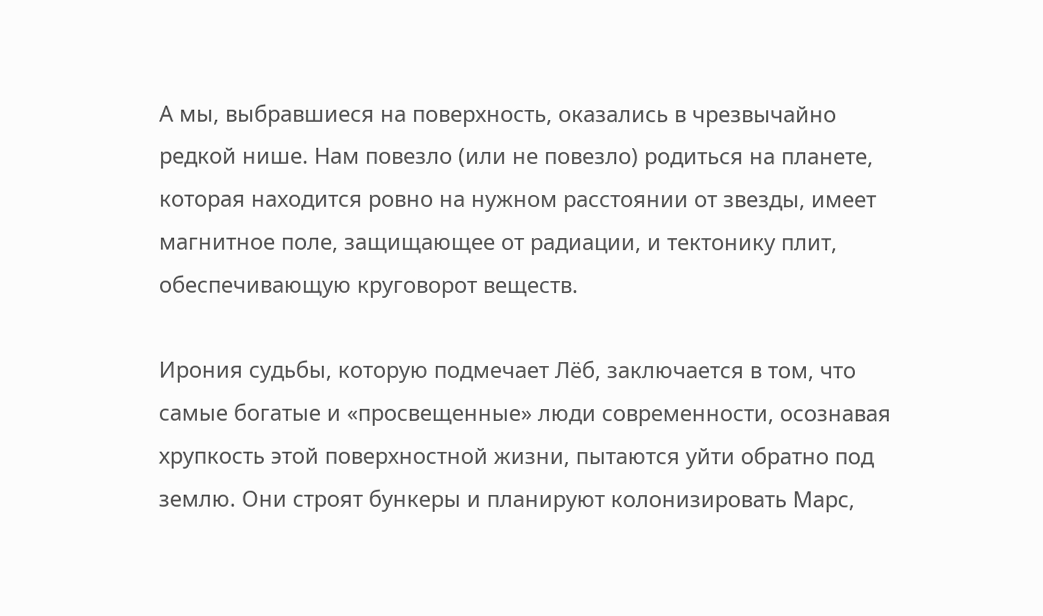А мы, выбравшиеся на поверхность, оказались в чрезвычайно редкой нише. Нам повезло (или не повезло) родиться на планете, которая находится ровно на нужном расстоянии от звезды, имеет магнитное поле, защищающее от радиации, и тектонику плит, обеспечивающую круговорот веществ.

Ирония судьбы, которую подмечает Лёб, заключается в том, что самые богатые и «просвещенные» люди современности, осознавая хрупкость этой поверхностной жизни, пытаются уйти обратно под землю. Они строят бункеры и планируют колонизировать Марс,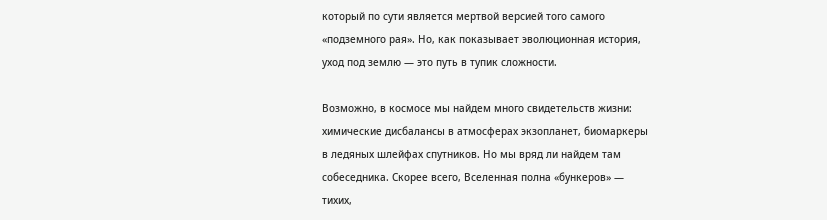который по сути является мертвой версией того самого «подземного рая». Но, как показывает эволюционная история, уход под землю — это путь в тупик сложности.

Возможно, в космосе мы найдем много свидетельств жизни: химические дисбалансы в атмосферах экзопланет, биомаркеры в ледяных шлейфах спутников. Но мы вряд ли найдем там собеседника. Скорее всего, Вселенная полна «бункеров» — тихих,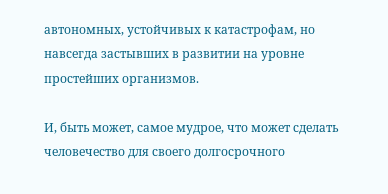автономных, устойчивых к катастрофам, но навсегда застывших в развитии на уровне простейших организмов.

И, быть может, самое мудрое, что может сделать человечество для своего долгосрочного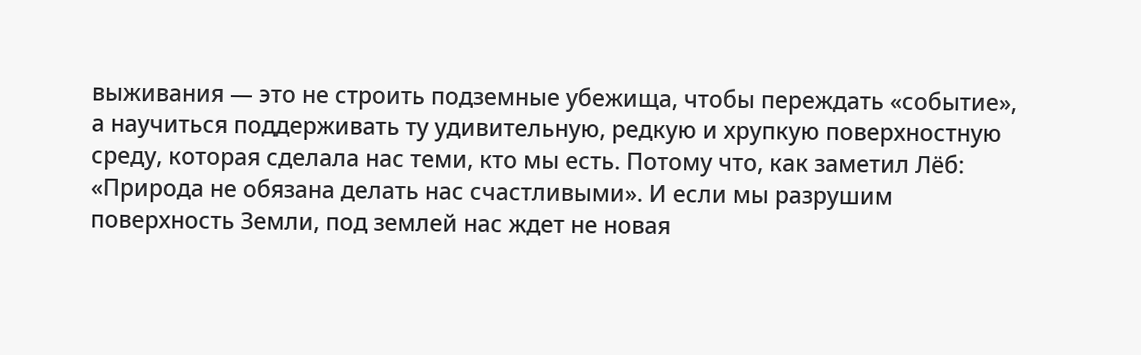выживания — это не строить подземные убежища, чтобы переждать «событие», а научиться поддерживать ту удивительную, редкую и хрупкую поверхностную среду, которая сделала нас теми, кто мы есть. Потому что, как заметил Лёб: «Природа не обязана делать нас счастливыми». И если мы разрушим поверхность Земли, под землей нас ждет не новая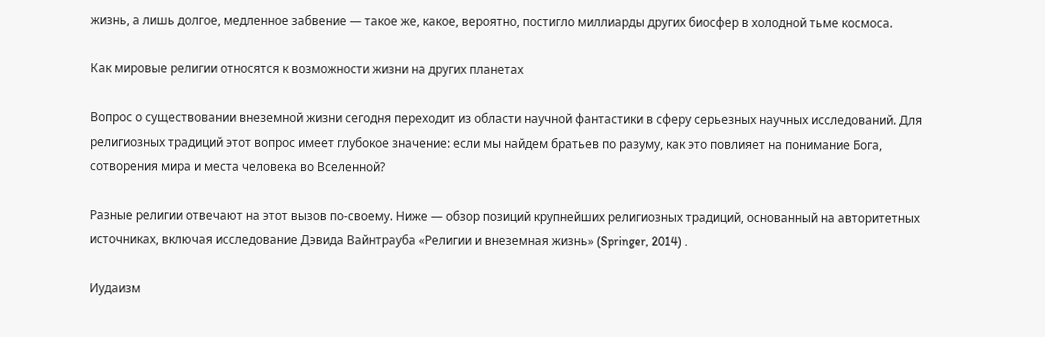жизнь, а лишь долгое, медленное забвение — такое же, какое, вероятно, постигло миллиарды других биосфер в холодной тьме космоса.

Как мировые религии относятся к возможности жизни на других планетах

Вопрос о существовании внеземной жизни сегодня переходит из области научной фантастики в сферу серьезных научных исследований. Для религиозных традиций этот вопрос имеет глубокое значение: если мы найдем братьев по разуму, как это повлияет на понимание Бога, сотворения мира и места человека во Вселенной?

Разные религии отвечают на этот вызов по-своему. Ниже — обзор позиций крупнейших религиозных традиций, основанный на авторитетных источниках, включая исследование Дэвида Вайнтрауба «Религии и внеземная жизнь» (Springer, 2014) .

Иудаизм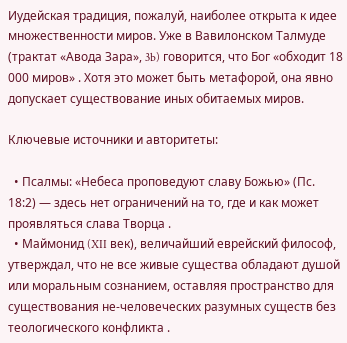Иудейская традиция, пожалуй, наиболее открыта к идее множественности миров. Уже в Вавилонском Талмуде (трактат «Авода Зара», 3b) говорится, что Бог «обходит 18 000 миров» . Хотя это может быть метафорой, она явно допускает существование иных обитаемых миров.

Ключевые источники и авторитеты:

  • Псалмы: «Небеса проповедуют славу Божью» (Пс. 18:2) — здесь нет ограничений на то, где и как может проявляться слава Творца .
  • Маймонид (XII век), величайший еврейский философ, утверждал, что не все живые существа обладают душой или моральным сознанием, оставляя пространство для существования не-человеческих разумных существ без теологического конфликта .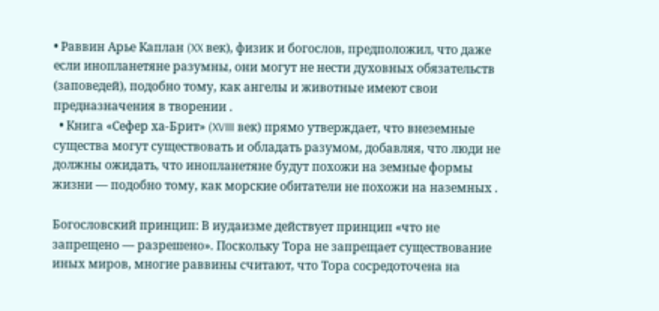• Раввин Арье Каплан (XX век), физик и богослов, предположил, что даже если инопланетяне разумны, они могут не нести духовных обязательств (заповедей), подобно тому, как ангелы и животные имеют свои предназначения в творении .
  • Книга «Сефер ха-Брит» (XVIII век) прямо утверждает, что внеземные существа могут существовать и обладать разумом, добавляя, что люди не должны ожидать, что инопланетяне будут похожи на земные формы жизни — подобно тому, как морские обитатели не похожи на наземных .

Богословский принцип: В иудаизме действует принцип «что не запрещено — разрешено». Поскольку Тора не запрещает существование иных миров, многие раввины считают, что Тора сосредоточена на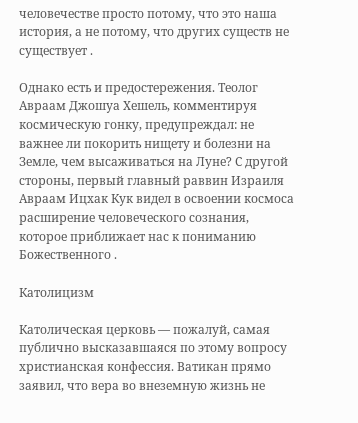человечестве просто потому, что это наша история, а не потому, что других существ не существует .

Однако есть и предостережения. Теолог Авраам Джошуа Хешель, комментируя космическую гонку, предупреждал: не важнее ли покорить нищету и болезни на Земле, чем высаживаться на Луне? С другой стороны, первый главный раввин Израиля Авраам Ицхак Кук видел в освоении космоса расширение человеческого сознания, которое приближает нас к пониманию Божественного .

Католицизм

Католическая церковь — пожалуй, самая публично высказавшаяся по этому вопросу христианская конфессия. Ватикан прямо заявил, что вера во внеземную жизнь не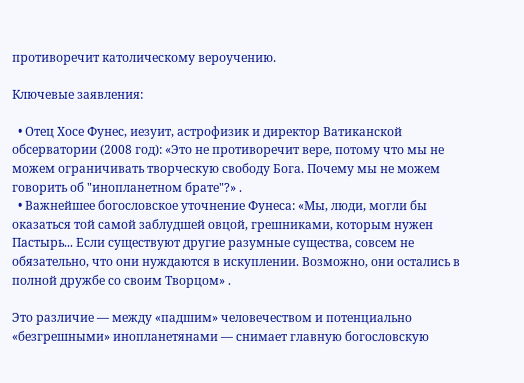противоречит католическому вероучению.

Ключевые заявления:

  • Отец Хосе Фунес, иезуит, астрофизик и директор Ватиканской обсерватории (2008 год): «Это не противоречит вере, потому что мы не можем ограничивать творческую свободу Бога. Почему мы не можем говорить об "инопланетном брате"?» .
  • Важнейшее богословское уточнение Фунеса: «Мы, люди, могли бы оказаться той самой заблудшей овцой, грешниками, которым нужен Пастырь... Если существуют другие разумные существа, совсем не обязательно, что они нуждаются в искуплении. Возможно, они остались в полной дружбе со своим Творцом» .

Это различие — между «падшим» человечеством и потенциально «безгрешными» инопланетянами — снимает главную богословскую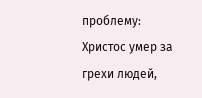проблему: Христос умер за грехи людей,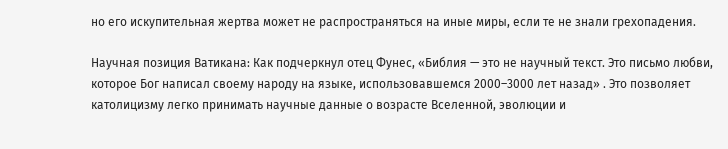но его искупительная жертва может не распространяться на иные миры, если те не знали грехопадения.

Научная позиция Ватикана: Как подчеркнул отец Фунес, «Библия — это не научный текст. Это письмо любви, которое Бог написал своему народу на языке, использовавшемся 2000–3000 лет назад» . Это позволяет католицизму легко принимать научные данные о возрасте Вселенной, эволюции и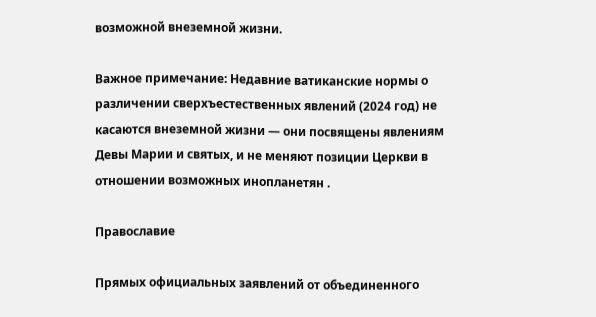возможной внеземной жизни.

Важное примечание: Недавние ватиканские нормы о различении сверхъестественных явлений (2024 год) не касаются внеземной жизни — они посвящены явлениям Девы Марии и святых, и не меняют позиции Церкви в отношении возможных инопланетян .

Православие

Прямых официальных заявлений от объединенного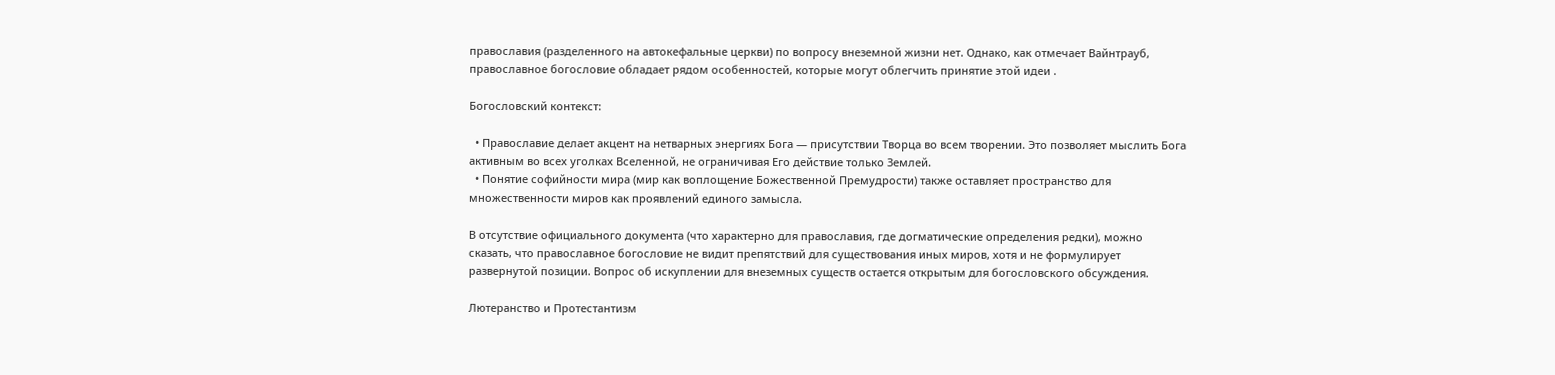православия (разделенного на автокефальные церкви) по вопросу внеземной жизни нет. Однако, как отмечает Вайнтрауб, православное богословие обладает рядом особенностей, которые могут облегчить принятие этой идеи .

Богословский контекст:

  • Православие делает акцент на нетварных энергиях Бога — присутствии Творца во всем творении. Это позволяет мыслить Бога активным во всех уголках Вселенной, не ограничивая Его действие только Землей.
  • Понятие софийности мира (мир как воплощение Божественной Премудрости) также оставляет пространство для множественности миров как проявлений единого замысла.

В отсутствие официального документа (что характерно для православия, где догматические определения редки), можно сказать, что православное богословие не видит препятствий для существования иных миров, хотя и не формулирует развернутой позиции. Вопрос об искуплении для внеземных существ остается открытым для богословского обсуждения.

Лютеранство и Протестантизм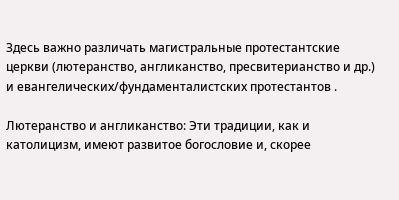Здесь важно различать магистральные протестантские церкви (лютеранство, англиканство, пресвитерианство и др.) и евангелических/фундаменталистских протестантов .

Лютеранство и англиканство: Эти традиции, как и католицизм, имеют развитое богословие и, скорее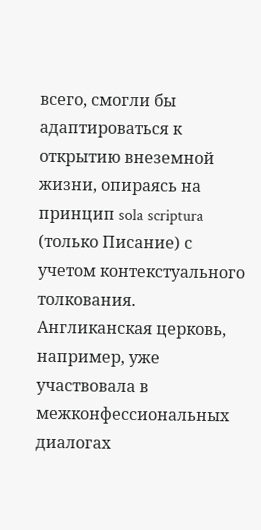всего, смогли бы адаптироваться к открытию внеземной жизни, опираясь на принцип sola scriptura (только Писание) с учетом контекстуального толкования. Англиканская церковь, например, уже участвовала в межконфессиональных диалогах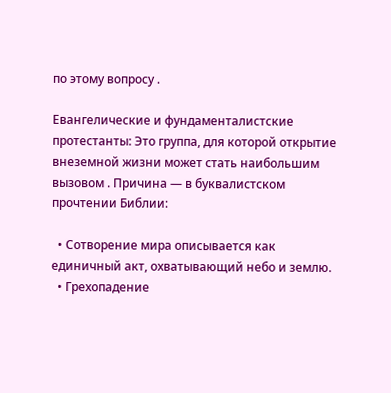по этому вопросу .

Евангелические и фундаменталистские протестанты: Это группа, для которой открытие внеземной жизни может стать наибольшим вызовом . Причина — в буквалистском прочтении Библии:

  • Сотворение мира описывается как единичный акт, охватывающий небо и землю.
  • Грехопадение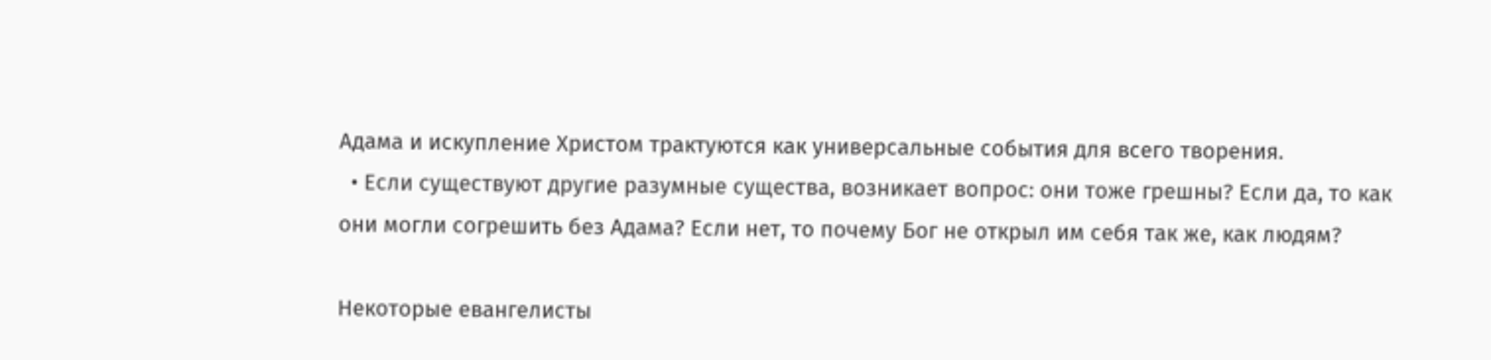Адама и искупление Христом трактуются как универсальные события для всего творения.
  • Если существуют другие разумные существа, возникает вопрос: они тоже грешны? Если да, то как они могли согрешить без Адама? Если нет, то почему Бог не открыл им себя так же, как людям?

Некоторые евангелисты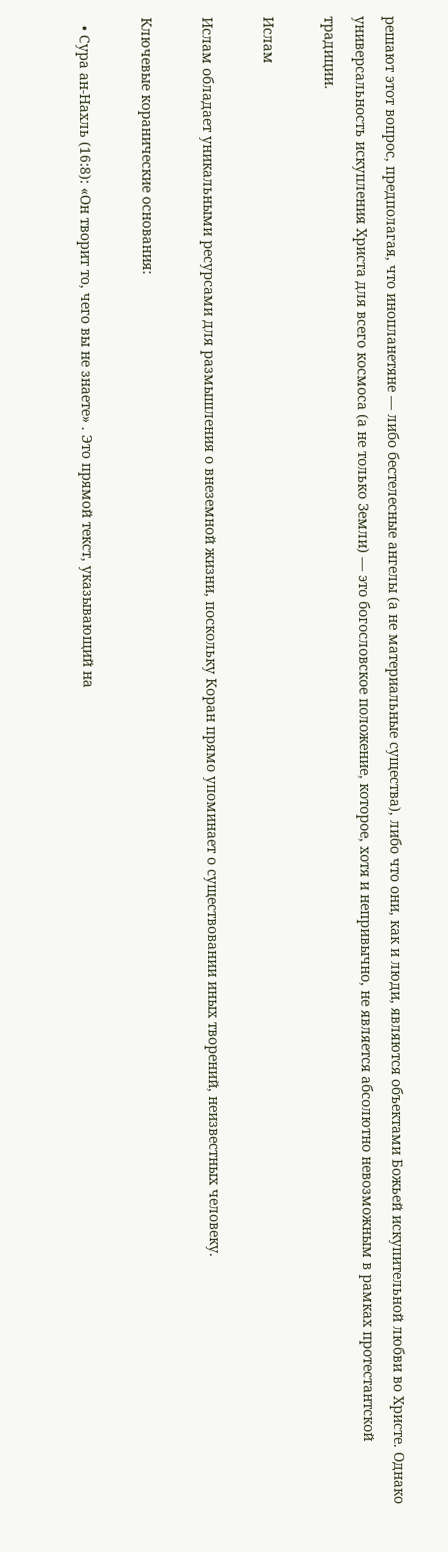решают этот вопрос, предполагая, что инопланетяне — либо бестелесные ангелы (а не материальные существа), либо что они, как и люди, являются объектами Божьей искупительной любви во Христе. Однако универсальность искупления Христа для всего космоса (а не только Земли) — это богословское положение, которое, хотя и непривычно, не является абсолютно невозможным в рамках протестантской традиции.

Ислам

Ислам обладает уникальными ресурсами для размышления о внеземной жизни, поскольку Коран прямо упоминает о существовании иных творений, неизвестных человеку.

Ключевые коранические основания:

  • Сура ан-Нахль (16:8): «Он творит то, чего вы не знаете» . Это прямой текст, указывающий на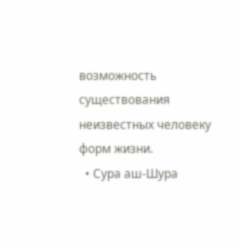возможность существования неизвестных человеку форм жизни.
  • Сура аш-Шура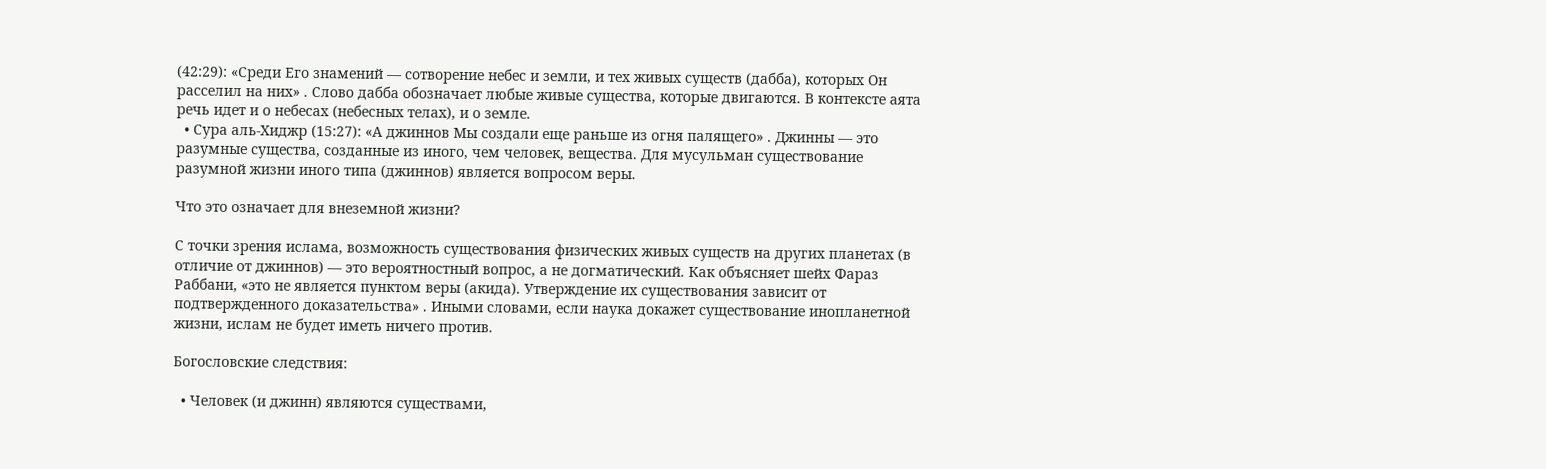(42:29): «Среди Его знамений — сотворение небес и земли, и тех живых существ (дабба), которых Он расселил на них» . Слово дабба обозначает любые живые существа, которые двигаются. В контексте аята речь идет и о небесах (небесных телах), и о земле.
  • Сура аль-Хиджр (15:27): «А джиннов Мы создали еще раньше из огня палящего» . Джинны — это разумные существа, созданные из иного, чем человек, вещества. Для мусульман существование разумной жизни иного типа (джиннов) является вопросом веры.

Что это означает для внеземной жизни?

С точки зрения ислама, возможность существования физических живых существ на других планетах (в отличие от джиннов) — это вероятностный вопрос, а не догматический. Как объясняет шейх Фараз Раббани, «это не является пунктом веры (акида). Утверждение их существования зависит от подтвержденного доказательства» . Иными словами, если наука докажет существование инопланетной жизни, ислам не будет иметь ничего против.

Богословские следствия:

  • Человек (и джинн) являются существами,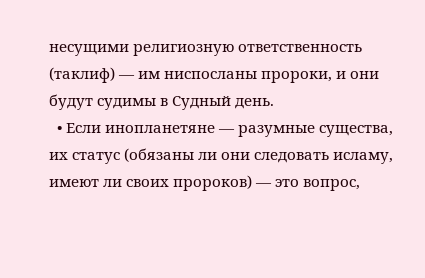несущими религиозную ответственность (таклиф) — им ниспосланы пророки, и они будут судимы в Судный день.
  • Если инопланетяне — разумные существа, их статус (обязаны ли они следовать исламу, имеют ли своих пророков) — это вопрос,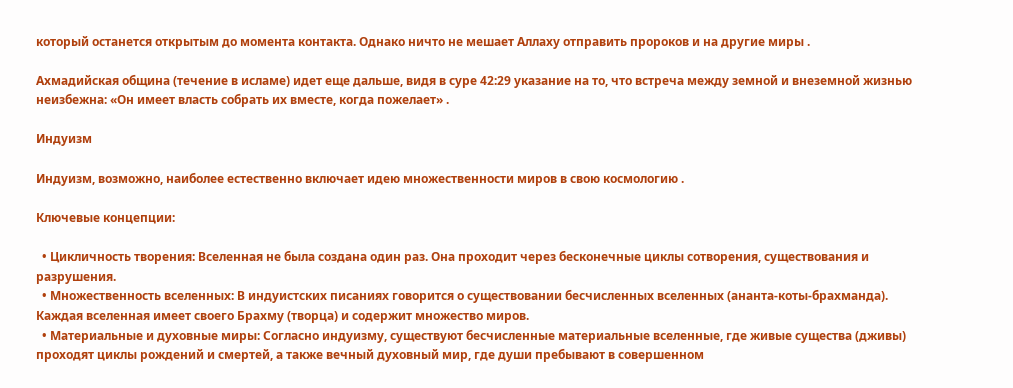который останется открытым до момента контакта. Однако ничто не мешает Аллаху отправить пророков и на другие миры .

Ахмадийская община (течение в исламе) идет еще дальше, видя в суре 42:29 указание на то, что встреча между земной и внеземной жизнью неизбежна: «Он имеет власть собрать их вместе, когда пожелает» .

Индуизм

Индуизм, возможно, наиболее естественно включает идею множественности миров в свою космологию .

Ключевые концепции:

  • Цикличность творения: Вселенная не была создана один раз. Она проходит через бесконечные циклы сотворения, существования и разрушения.
  • Множественность вселенных: В индуистских писаниях говорится о существовании бесчисленных вселенных (ананта-коты-брахманда). Каждая вселенная имеет своего Брахму (творца) и содержит множество миров.
  • Материальные и духовные миры: Согласно индуизму, существуют бесчисленные материальные вселенные, где живые существа (дживы) проходят циклы рождений и смертей, а также вечный духовный мир, где души пребывают в совершенном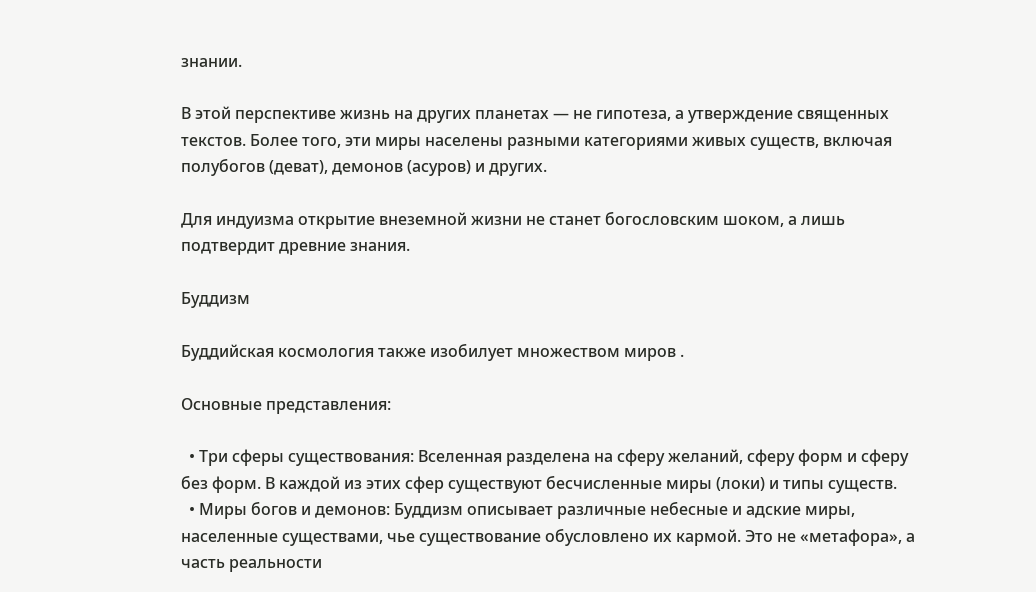знании.

В этой перспективе жизнь на других планетах — не гипотеза, а утверждение священных текстов. Более того, эти миры населены разными категориями живых существ, включая полубогов (деват), демонов (асуров) и других.

Для индуизма открытие внеземной жизни не станет богословским шоком, а лишь подтвердит древние знания.

Буддизм

Буддийская космология также изобилует множеством миров .

Основные представления:

  • Три сферы существования: Вселенная разделена на сферу желаний, сферу форм и сферу без форм. В каждой из этих сфер существуют бесчисленные миры (локи) и типы существ.
  • Миры богов и демонов: Буддизм описывает различные небесные и адские миры, населенные существами, чье существование обусловлено их кармой. Это не «метафора», а часть реальности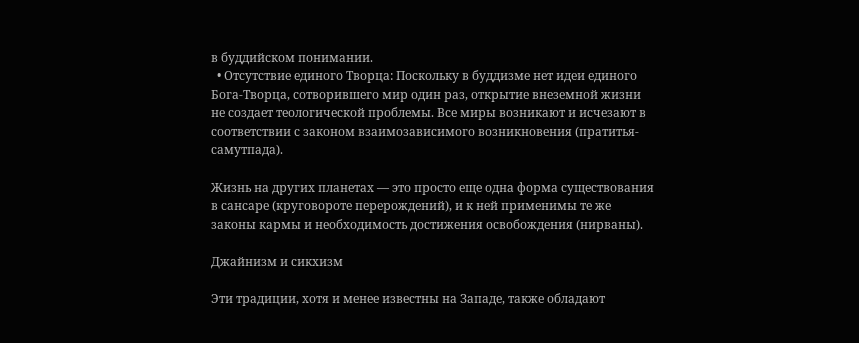в буддийском понимании.
  • Отсутствие единого Творца: Поскольку в буддизме нет идеи единого Бога-Творца, сотворившего мир один раз, открытие внеземной жизни не создает теологической проблемы. Все миры возникают и исчезают в соответствии с законом взаимозависимого возникновения (пратитья-самутпада).

Жизнь на других планетах — это просто еще одна форма существования в сансаре (круговороте перерождений), и к ней применимы те же законы кармы и необходимость достижения освобождения (нирваны).

Джайнизм и сикхизм

Эти традиции, хотя и менее известны на Западе, также обладают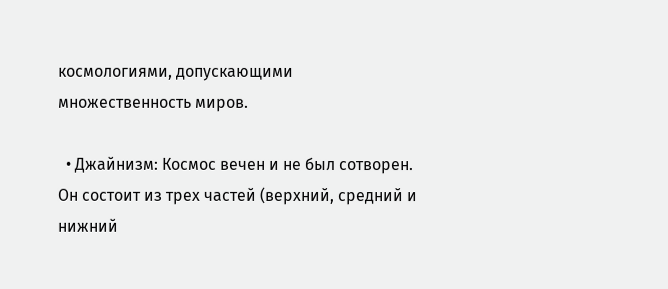космологиями, допускающими множественность миров.

  • Джайнизм: Космос вечен и не был сотворен. Он состоит из трех частей (верхний, средний и нижний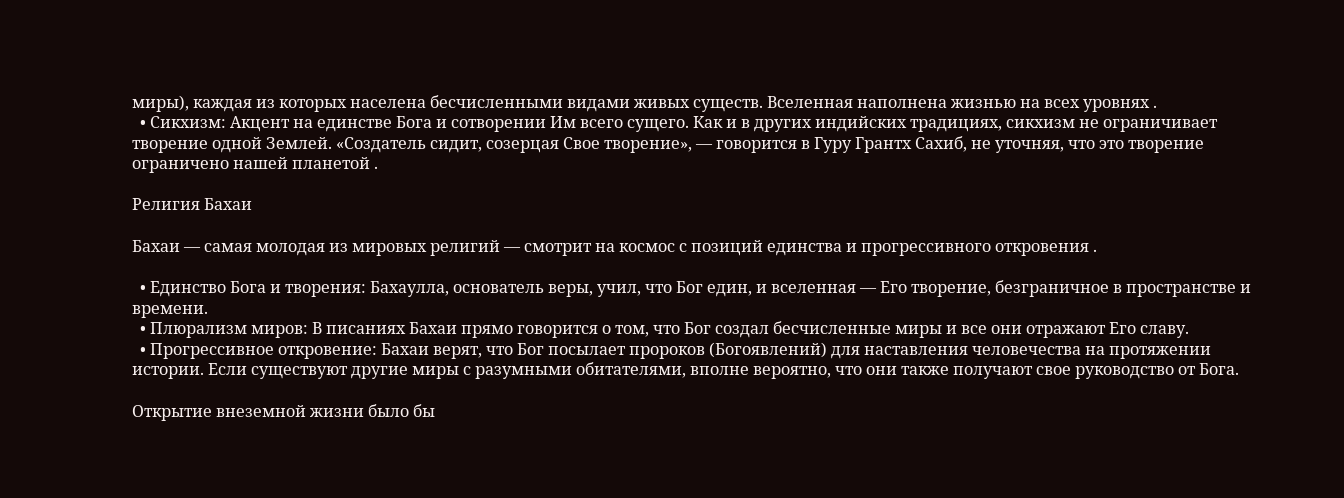миры), каждая из которых населена бесчисленными видами живых существ. Вселенная наполнена жизнью на всех уровнях .
  • Сикхизм: Акцент на единстве Бога и сотворении Им всего сущего. Как и в других индийских традициях, сикхизм не ограничивает творение одной Землей. «Создатель сидит, созерцая Свое творение», — говорится в Гуру Грантх Сахиб, не уточняя, что это творение ограничено нашей планетой .

Религия Бахаи

Бахаи — самая молодая из мировых религий — смотрит на космос с позиций единства и прогрессивного откровения .

  • Единство Бога и творения: Бахаулла, основатель веры, учил, что Бог един, и вселенная — Его творение, безграничное в пространстве и времени.
  • Плюрализм миров: В писаниях Бахаи прямо говорится о том, что Бог создал бесчисленные миры и все они отражают Его славу.
  • Прогрессивное откровение: Бахаи верят, что Бог посылает пророков (Богоявлений) для наставления человечества на протяжении истории. Если существуют другие миры с разумными обитателями, вполне вероятно, что они также получают свое руководство от Бога.

Открытие внеземной жизни было бы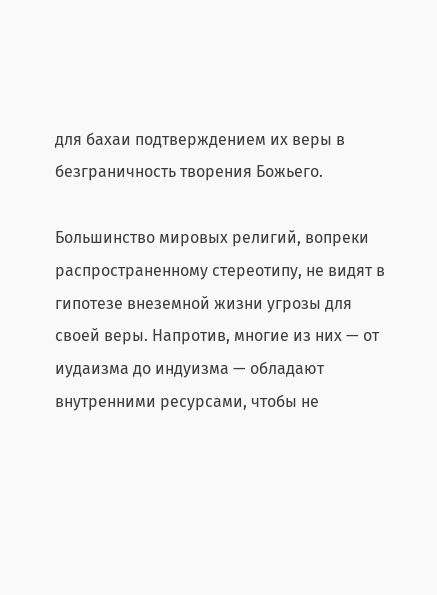для бахаи подтверждением их веры в безграничность творения Божьего.

Большинство мировых религий, вопреки распространенному стереотипу, не видят в гипотезе внеземной жизни угрозы для своей веры. Напротив, многие из них — от иудаизма до индуизма — обладают внутренними ресурсами, чтобы не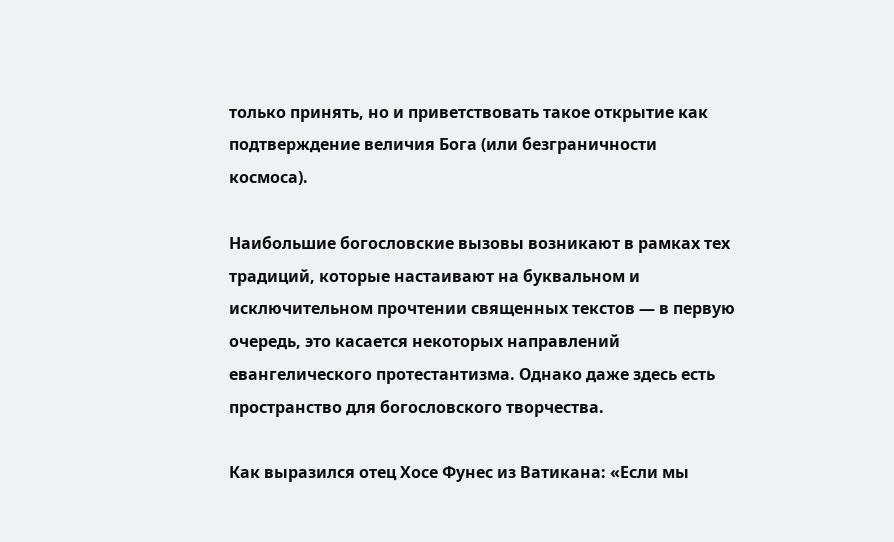только принять, но и приветствовать такое открытие как подтверждение величия Бога (или безграничности космоса).

Наибольшие богословские вызовы возникают в рамках тех традиций, которые настаивают на буквальном и исключительном прочтении священных текстов — в первую очередь, это касается некоторых направлений евангелического протестантизма. Однако даже здесь есть пространство для богословского творчества.

Как выразился отец Хосе Фунес из Ватикана: «Если мы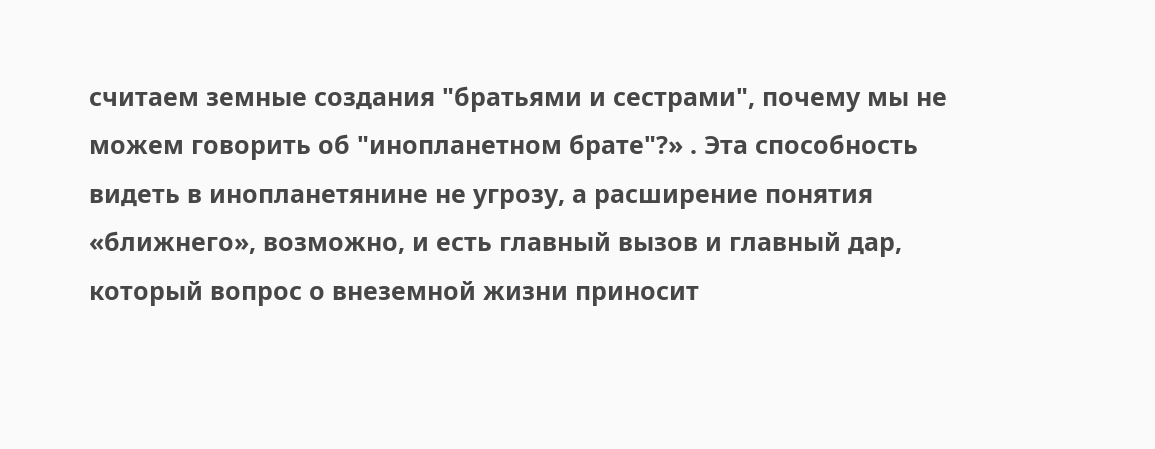считаем земные создания "братьями и сестрами", почему мы не можем говорить об "инопланетном брате"?» . Эта способность видеть в инопланетянине не угрозу, а расширение понятия «ближнего», возможно, и есть главный вызов и главный дар, который вопрос о внеземной жизни приносит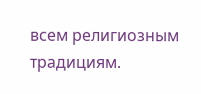всем религиозным традициям.